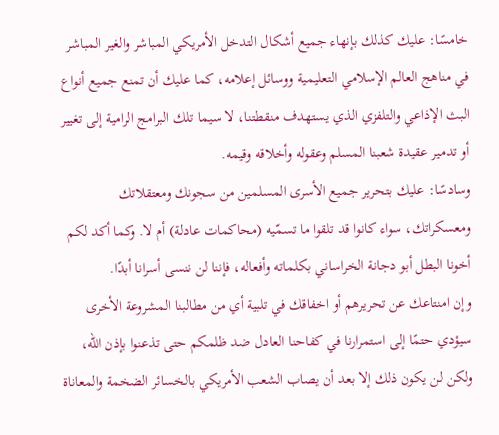خامسًا: عليك كذلك بإنهاء جميع أشكال التدخل الأمريكي المباشر والغير المباشر في مناهج العالم الإسلامي التعليمية ووسائل إعلامه، كما عليك أن تمنع جميع أنواع البث الإذاعي والتلفزي الذي يستهدف منقطتنا، لا سيما تلك البرامج الرامية إلى تغيير أو تدمير عقيدة شعبنا المسلم وعقوله وأخلاقه وقيمه.
وسادسًا: عليك بتحرير جميع الأسرى المسلمين من سجونك ومعتقلاتك ومعسكراتك، سواء كانوا قد تلقوا ما تسمّيه (محاكمات عادلة) أم لا. وكما أكد لكم أخونا البطل أبو دجانة الخراساني بكلماته وأفعاله، فإننا لن ننسى أسرانا أبدًا.
وإن امنتاعك عن تحريرهم أو اخفاقك في تلبية أي من مطالبنا المشروعة الأخرى سيؤدي حتمًا إلى استمرارنا في كفاحنا العادل ضد ظلمكم حتى تذعنوا بإذن الله، ولكن لن يكون ذلك إلا بعد أن يصاب الشعب الأمريكي بالخسائر الضخمة والمعاناة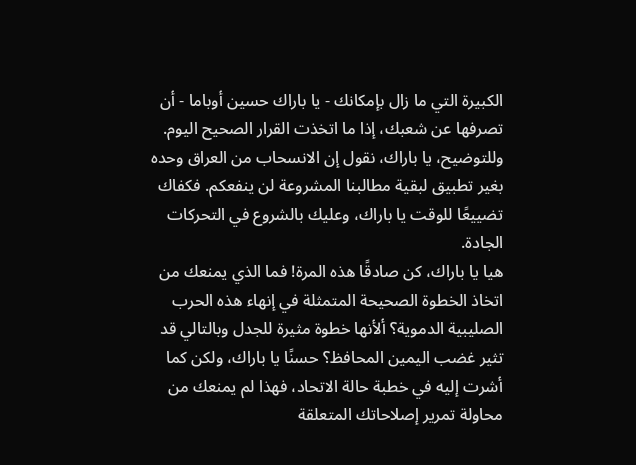الكبيرة التي ما زال بإمكانك - يا باراك حسين أوباما - أن تصرفها عن شعبك، إذا ما اتخذت القرار الصحيح اليوم.
وللتوضيح، يا باراك، نقول إن الانسحاب من العراق وحده بغير تطبيق لبقية مطالبنا المشروعة لن ينفعكم. فكفاك تضييعًا للوقت يا باراك، وعليك بالشروع في التحركات الجادة.
هيا يا باراك، كن صادقًا هذه المرة! فما الذي يمنعك من اتخاذ الخطوة الصحيحة المتمثلة في إنهاء هذه الحرب الصليبية الدموية؟ ألأنها خطوة مثيرة للجدل وبالتالي قد تثير غضب اليمين المحافظ؟ حسنًا يا باراك، ولكن كما أشرت إليه في خطبة حالة الاتحاد، فهذا لم يمنعك من محاولة تمرير إصلاحاتك المتعلقة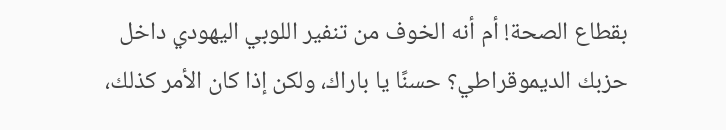بقطاع الصحة! أم أنه الخوف من تنفير اللوبي اليهودي داخل حزبك الديموقراطي؟ حسنًا يا باراك، ولكن إذا كان الأمر كذلك،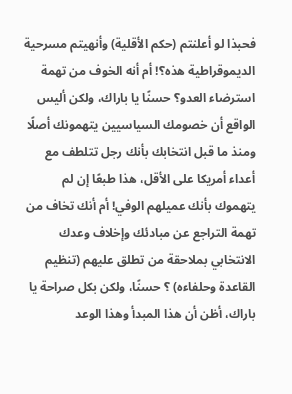فحبذا لو أعلنتم (حكم الأقلية) وأنهيتم مسرحية الديموقراطية هذه؟! أم أنه الخوف من تهمة استرضاء العدو؟ حسنًا يا باراك، ولكن أليس الواقع أن خصومك السياسيين يتهمونك أصلًا ومنذ ما قبل انتخابك بأنك رجل تتلطف مع أعداء أمريكا على الأقل، هذا طبعًا إن لم يتهموك بأنك عميلهم الوفي! أم أنك تخاف من تهمة التراجع عن مبادئك وإخلاف وعدك الانتخابي بملاحقة من تطلق عليهم (تنظيم القاعدة وحلفاءه) ؟ حسنًا، ولكن بكل صراحة يا باراك، أظن أن هذا المبدأ وهذا الوعد